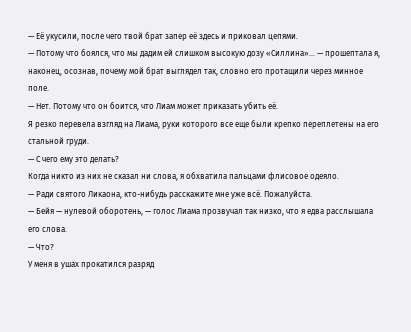— Её укусили, после чего твой брат запер её здесь и приковал цепями.
— Потому что боялся, что мы дадим ей слишком высокую дозу «Силлина»… — прошептала я, наконец, осознав, почему мой брат выглядел так, словно его протащили через минное поле.
— Нет. Потому что он боится, что Лиам может приказать убить её.
Я резко перевела взгляд на Лиама, руки которого все еще были крепко переплетены на его стальной груди.
— С чего ему это делать?
Когда никто из них не сказал ни слова, я обхватила пальцами флисовое одеяло.
— Ради святого Ликаона, кто-нибудь расскажите мне уже всё. Пожалуйста.
— Бейя — нулевой оборотень, — голос Лиама прозвучал так низко, что я едва расслышала его слова.
— Что?
У меня в ушах прокатился разряд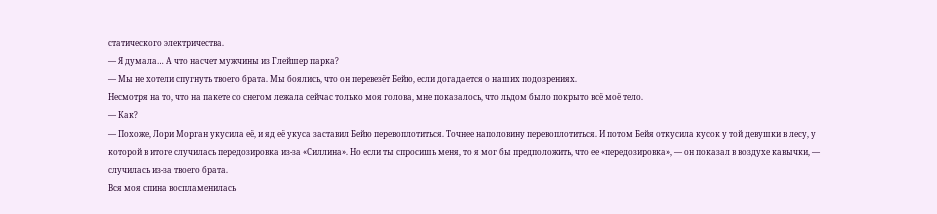статического электричества.
— Я думала… А что насчет мужчины из Глейшер парка?
— Мы не хотели спугнуть твоего брата. Мы боялись, что он перевезёт Бейю, если догадается о наших подозрениях.
Несмотря на то, что на пакете со снегом лежала сейчас только моя голова, мне показалось, что льдом было покрыто всё моё тело.
— Как?
— Похоже, Лори Морган укусила её, и яд её укуса заставил Бейю перевоплотиться. Точнее наполовину перевоплотиться. И потом Бейя откусила кусок у той девушки в лесу, у которой в итоге случилась передозировка из-за «Силлина». Но если ты спросишь меня, то я мог бы предположить, что ее «передозировка», — он показал в воздухе кавычки, — случилась из-за твоего брата.
Вся моя спина воспламенилась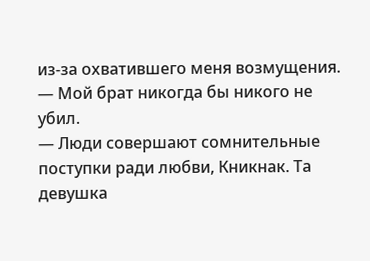из-за охватившего меня возмущения.
— Мой брат никогда бы никого не убил.
— Люди совершают сомнительные поступки ради любви, Кникнак. Та девушка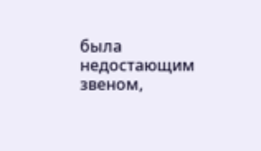была недостающим звеном,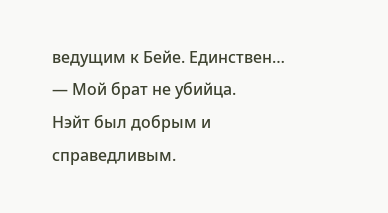ведущим к Бейе. Единствен…
— Мой брат не убийца.
Нэйт был добрым и справедливым.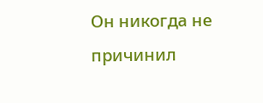Он никогда не причинил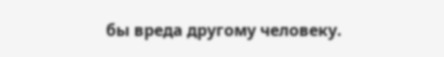бы вреда другому человеку.